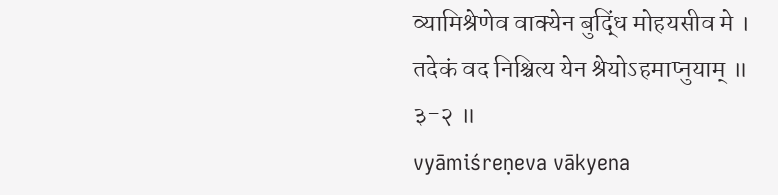व्यामिश्रेणेव वाक्येन बुद्धिं मोहयसीव मे ।
तदेकं वद निश्चित्य येन श्रेयोऽहमाप्नुयाम् ॥
३-२ ॥
vyāmiśreṇeva vākyena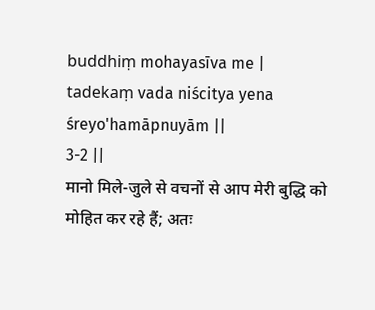buddhiṃ mohayasīva me |
tadekaṃ vada niścitya yena śreyo'hamāpnuyām ||
3-2 ||
मानो मिले-जुले से वचनों से आप मेरी बुद्धि को मोहित कर रहे हैं; अतः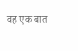वह एक बात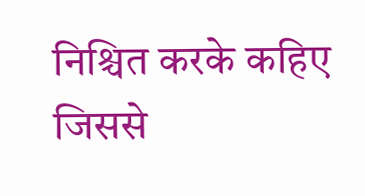निश्चित करके कहिए जिससे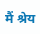मैं श्रेय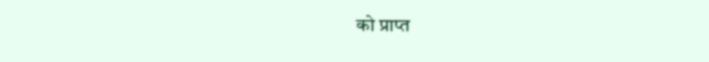को प्राप्त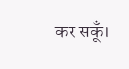कर सकूँ।